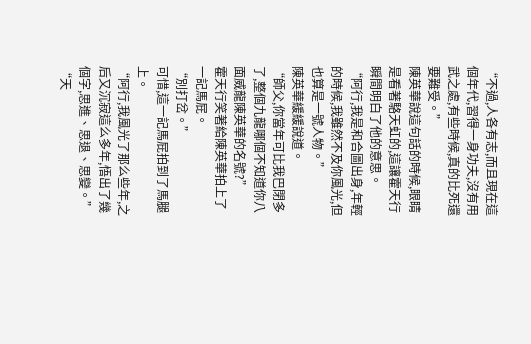“不過,人各有志,而且現在這個年代,習得一身功夫,沒有用武之處,有些時候,真的比死還要難受。”
陳英華說這句話的時候,眼睛是看著駱天虹的,這讓霍天行瞬間明白了他的意思。
“阿行,我是和合圖出身,年輕的時候,我雖然不及你風光,但也算是一號人物。”
陳英華緩緩說道。
“師父,你當年可比我巴閉多了,整個九龍哪個不知道你八面威龍陳英華的名號?”
霍天行笑著給陳英華拍上了一記馬屁。
“別打岔。”
可惜,這一記馬屁拍到了馬腿上。
“阿行,我風光了那么些年,之后又沉寂這么多年,悟出了幾個字,思進、思退、思變。”
“天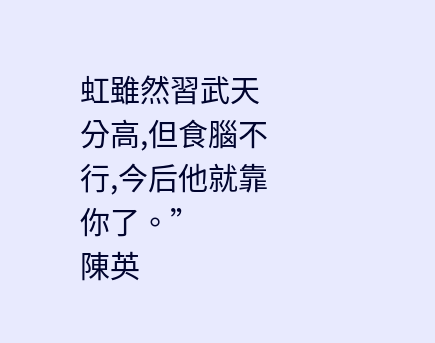虹雖然習武天分高,但食腦不行,今后他就靠你了。”
陳英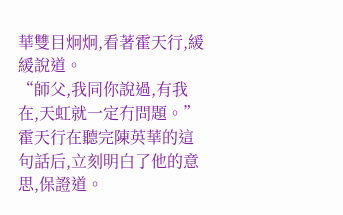華雙目炯炯,看著霍天行,緩緩說道。
“師父,我同你說過,有我在,天虹就一定冇問題。”
霍天行在聽完陳英華的這句話后,立刻明白了他的意思,保證道。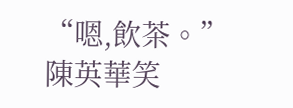“嗯,飲茶。”
陳英華笑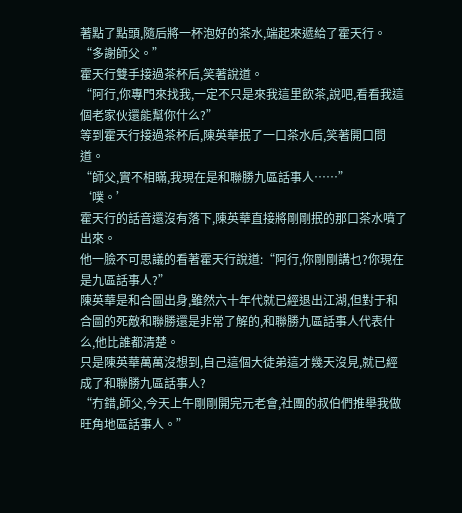著點了點頭,隨后將一杯泡好的茶水,端起來遞給了霍天行。
“多謝師父。”
霍天行雙手接過茶杯后,笑著說道。
“阿行,你專門來找我,一定不只是來我這里飲茶,說吧,看看我這個老家伙還能幫你什么?”
等到霍天行接過茶杯后,陳英華抿了一口茶水后,笑著開口問道。
“師父,實不相瞞,我現在是和聯勝九區話事人……”
‘噗。’
霍天行的話音還沒有落下,陳英華直接將剛剛抿的那口茶水噴了出來。
他一臉不可思議的看著霍天行說道:“阿行,你剛剛講乜?你現在是九區話事人?”
陳英華是和合圖出身,雖然六十年代就已經退出江湖,但對于和合圖的死敵和聯勝還是非常了解的,和聯勝九區話事人代表什么,他比誰都清楚。
只是陳英華萬萬沒想到,自己這個大徒弟這才幾天沒見,就已經成了和聯勝九區話事人?
“冇錯,師父,今天上午剛剛開完元老會,社團的叔伯們推舉我做旺角地區話事人。”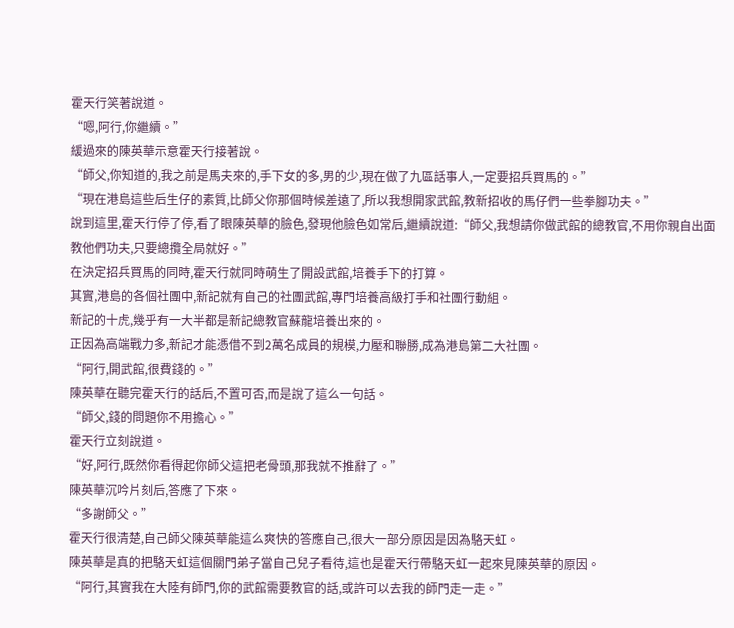霍天行笑著說道。
“嗯,阿行,你繼續。”
緩過來的陳英華示意霍天行接著說。
“師父,你知道的,我之前是馬夫來的,手下女的多,男的少,現在做了九區話事人,一定要招兵買馬的。”
“現在港島這些后生仔的素質,比師父你那個時候差遠了,所以我想開家武館,教新招收的馬仔們一些拳腳功夫。”
說到這里,霍天行停了停,看了眼陳英華的臉色,發現他臉色如常后,繼續說道:“師父,我想請你做武館的總教官,不用你親自出面教他們功夫,只要總攬全局就好。”
在決定招兵買馬的同時,霍天行就同時萌生了開設武館,培養手下的打算。
其實,港島的各個社團中,新記就有自己的社團武館,專門培養高級打手和社團行動組。
新記的十虎,幾乎有一大半都是新記總教官蘇龍培養出來的。
正因為高端戰力多,新記才能憑借不到2萬名成員的規模,力壓和聯勝,成為港島第二大社團。
“阿行,開武館,很費錢的。”
陳英華在聽完霍天行的話后,不置可否,而是說了這么一句話。
“師父,錢的問題你不用擔心。”
霍天行立刻說道。
“好,阿行,既然你看得起你師父這把老骨頭,那我就不推辭了。”
陳英華沉吟片刻后,答應了下來。
“多謝師父。”
霍天行很清楚,自己師父陳英華能這么爽快的答應自己,很大一部分原因是因為駱天虹。
陳英華是真的把駱天虹這個關門弟子當自己兒子看待,這也是霍天行帶駱天虹一起來見陳英華的原因。
“阿行,其實我在大陸有師門,你的武館需要教官的話,或許可以去我的師門走一走。”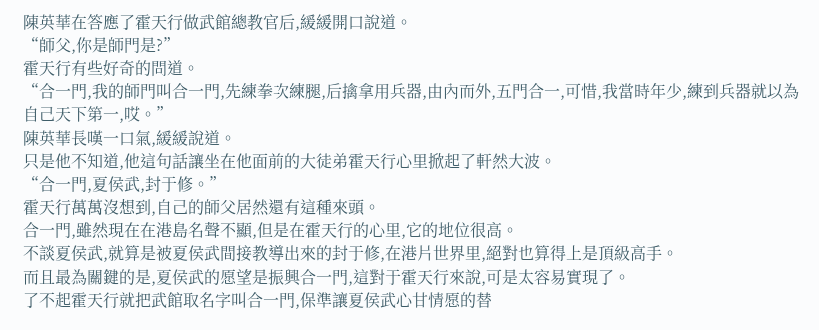陳英華在答應了霍天行做武館總教官后,緩緩開口說道。
“師父,你是師門是?”
霍天行有些好奇的問道。
“合一門,我的師門叫合一門,先練拳次練腿,后擒拿用兵器,由內而外,五門合一,可惜,我當時年少,練到兵器就以為自己天下第一,哎。”
陳英華長嘆一口氣,緩緩說道。
只是他不知道,他這句話讓坐在他面前的大徒弟霍天行心里掀起了軒然大波。
“合一門,夏侯武,封于修。”
霍天行萬萬沒想到,自己的師父居然還有這種來頭。
合一門,雖然現在在港島名聲不顯,但是在霍天行的心里,它的地位很高。
不談夏侯武,就算是被夏侯武間接教導出來的封于修,在港片世界里,絕對也算得上是頂級高手。
而且最為關鍵的是,夏侯武的愿望是振興合一門,這對于霍天行來說,可是太容易實現了。
了不起霍天行就把武館取名字叫合一門,保準讓夏侯武心甘情愿的替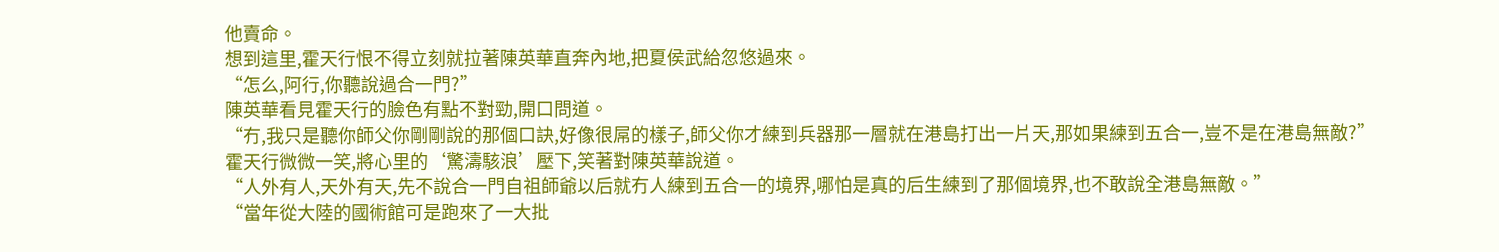他賣命。
想到這里,霍天行恨不得立刻就拉著陳英華直奔內地,把夏侯武給忽悠過來。
“怎么,阿行,你聽說過合一門?”
陳英華看見霍天行的臉色有點不對勁,開口問道。
“冇,我只是聽你師父你剛剛說的那個口訣,好像很屌的樣子,師父你才練到兵器那一層就在港島打出一片天,那如果練到五合一,豈不是在港島無敵?”
霍天行微微一笑,將心里的‘驚濤駭浪’壓下,笑著對陳英華說道。
“人外有人,天外有天,先不說合一門自祖師爺以后就冇人練到五合一的境界,哪怕是真的后生練到了那個境界,也不敢說全港島無敵。”
“當年從大陸的國術館可是跑來了一大批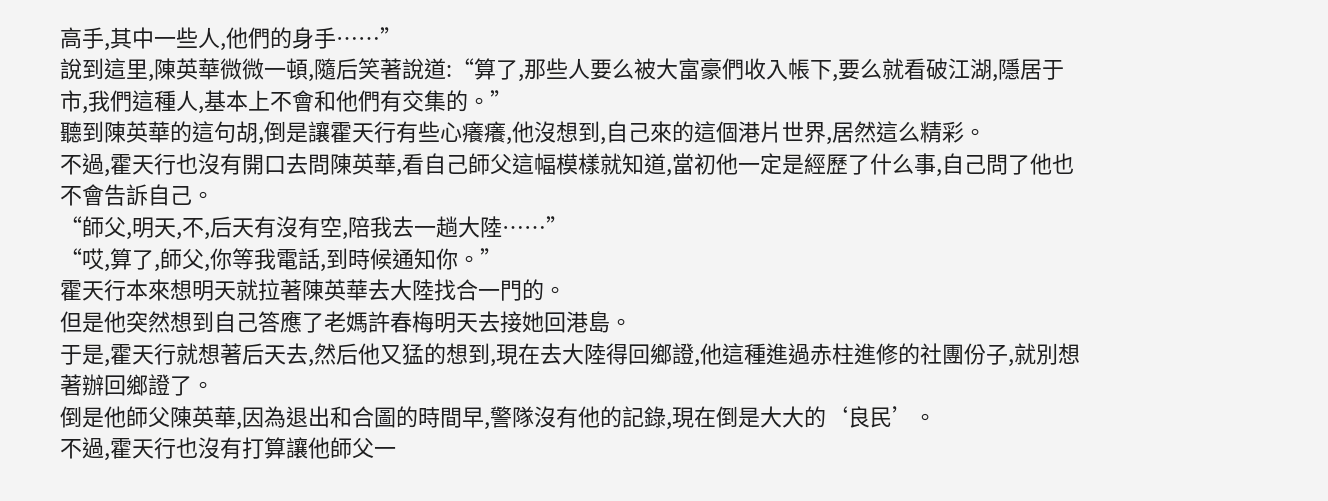高手,其中一些人,他們的身手……”
說到這里,陳英華微微一頓,隨后笑著說道:“算了,那些人要么被大富豪們收入帳下,要么就看破江湖,隱居于市,我們這種人,基本上不會和他們有交集的。”
聽到陳英華的這句胡,倒是讓霍天行有些心癢癢,他沒想到,自己來的這個港片世界,居然這么精彩。
不過,霍天行也沒有開口去問陳英華,看自己師父這幅模樣就知道,當初他一定是經歷了什么事,自己問了他也不會告訴自己。
“師父,明天,不,后天有沒有空,陪我去一趟大陸……”
“哎,算了,師父,你等我電話,到時候通知你。”
霍天行本來想明天就拉著陳英華去大陸找合一門的。
但是他突然想到自己答應了老媽許春梅明天去接她回港島。
于是,霍天行就想著后天去,然后他又猛的想到,現在去大陸得回鄉證,他這種進過赤柱進修的社團份子,就別想著辦回鄉證了。
倒是他師父陳英華,因為退出和合圖的時間早,警隊沒有他的記錄,現在倒是大大的‘良民’。
不過,霍天行也沒有打算讓他師父一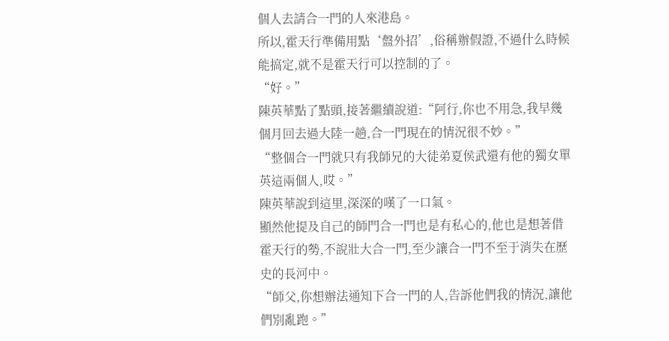個人去請合一門的人來港島。
所以,霍天行準備用點‘盤外招’,俗稱辦假證,不過什么時候能搞定,就不是霍天行可以控制的了。
“好。”
陳英華點了點頭,接著繼續說道:“阿行,你也不用急,我早幾個月回去過大陸一趟,合一門現在的情況很不妙。”
“整個合一門就只有我師兄的大徒弟夏侯武還有他的獨女單英這兩個人,哎。”
陳英華說到這里,深深的嘆了一口氣。
顯然他提及自己的師門合一門也是有私心的,他也是想著借霍天行的勢,不說壯大合一門,至少讓合一門不至于消失在歷史的長河中。
“師父,你想辦法通知下合一門的人,告訴他們我的情況,讓他們別亂跑。”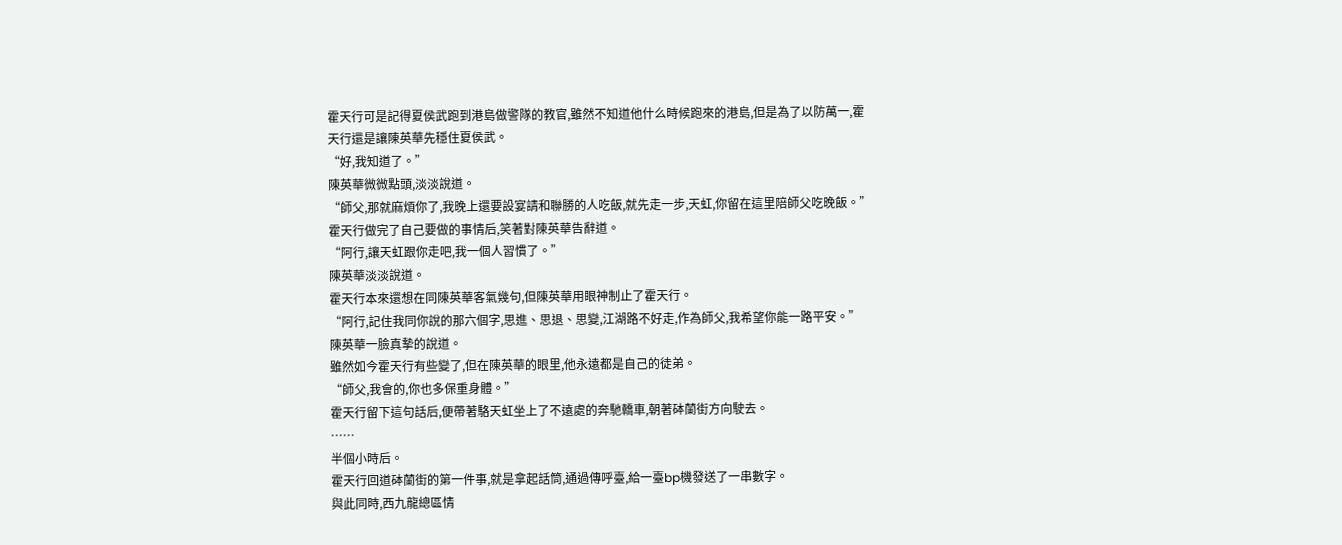霍天行可是記得夏侯武跑到港島做警隊的教官,雖然不知道他什么時候跑來的港島,但是為了以防萬一,霍天行還是讓陳英華先穩住夏侯武。
“好,我知道了。”
陳英華微微點頭,淡淡說道。
“師父,那就麻煩你了,我晚上還要設宴請和聯勝的人吃飯,就先走一步,天虹,你留在這里陪師父吃晚飯。”
霍天行做完了自己要做的事情后,笑著對陳英華告辭道。
“阿行,讓天虹跟你走吧,我一個人習慣了。”
陳英華淡淡說道。
霍天行本來還想在同陳英華客氣幾句,但陳英華用眼神制止了霍天行。
“阿行,記住我同你說的那六個字,思進、思退、思變,江湖路不好走,作為師父,我希望你能一路平安。”
陳英華一臉真摯的說道。
雖然如今霍天行有些變了,但在陳英華的眼里,他永遠都是自己的徒弟。
“師父,我會的,你也多保重身體。”
霍天行留下這句話后,便帶著駱天虹坐上了不遠處的奔馳轎車,朝著砵蘭街方向駛去。
……
半個小時后。
霍天行回道砵蘭街的第一件事,就是拿起話筒,通過傳呼臺,給一臺bp機發送了一串數字。
與此同時,西九龍總區情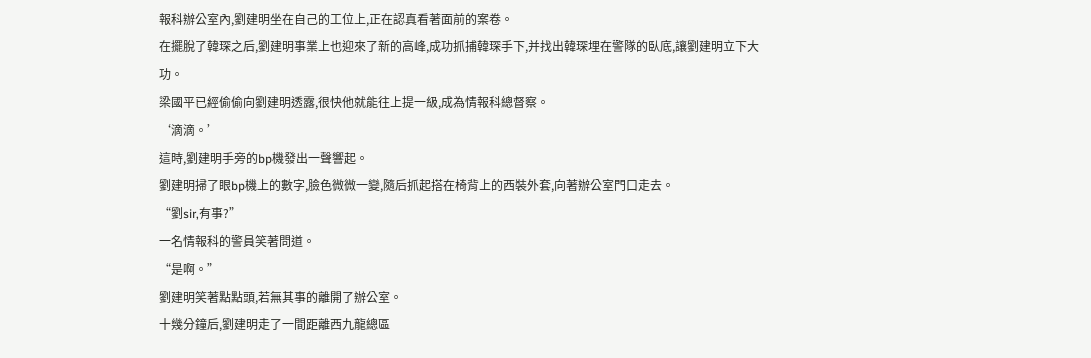報科辦公室內,劉建明坐在自己的工位上,正在認真看著面前的案卷。
在擺脫了韓琛之后,劉建明事業上也迎來了新的高峰,成功抓捕韓琛手下,并找出韓琛埋在警隊的臥底,讓劉建明立下大功。
梁國平已經偷偷向劉建明透露,很快他就能往上提一級,成為情報科總督察。
‘滴滴。’
這時,劉建明手旁的bp機發出一聲響起。
劉建明掃了眼bp機上的數字,臉色微微一變,隨后抓起搭在椅背上的西裝外套,向著辦公室門口走去。
“劉sir,有事?”
一名情報科的警員笑著問道。
“是啊。”
劉建明笑著點點頭,若無其事的離開了辦公室。
十幾分鐘后,劉建明走了一間距離西九龍總區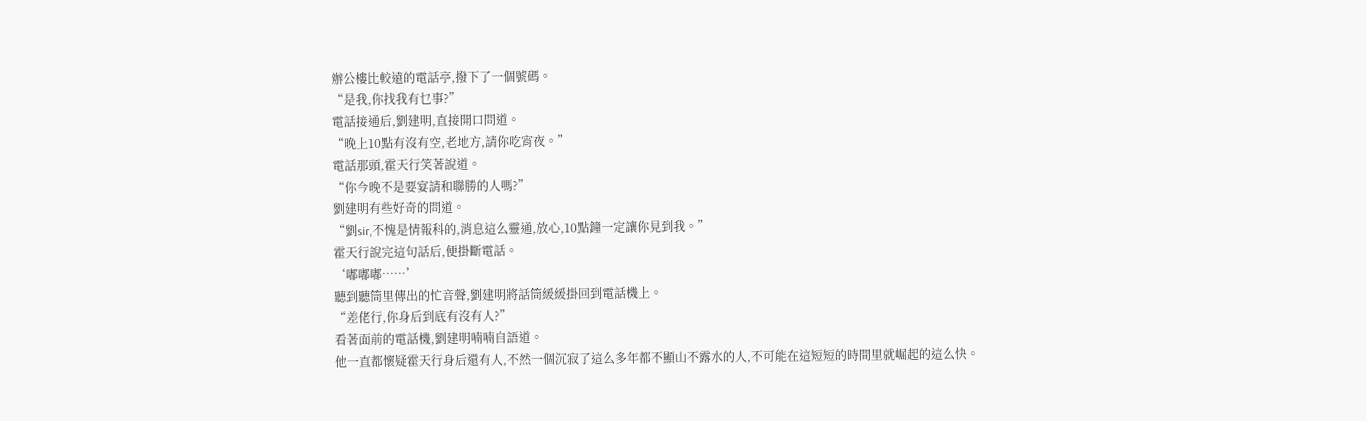辦公樓比較遠的電話亭,撥下了一個號碼。
“是我,你找我有乜事?”
電話接通后,劉建明,直接開口問道。
“晚上10點有沒有空,老地方,請你吃宵夜。”
電話那頭,霍天行笑著說道。
“你今晚不是要宴請和聯勝的人嗎?”
劉建明有些好奇的問道。
“劉sir,不愧是情報科的,消息這么靈通,放心,10點鐘一定讓你見到我。”
霍天行說完這句話后,便掛斷電話。
‘嘟嘟嘟……’
聽到聽筒里傳出的忙音聲,劉建明將話筒緩緩掛回到電話機上。
“差佬行,你身后到底有沒有人?”
看著面前的電話機,劉建明喃喃自語道。
他一直都懷疑霍天行身后還有人,不然一個沉寂了這么多年都不顯山不露水的人,不可能在這短短的時間里就崛起的這么快。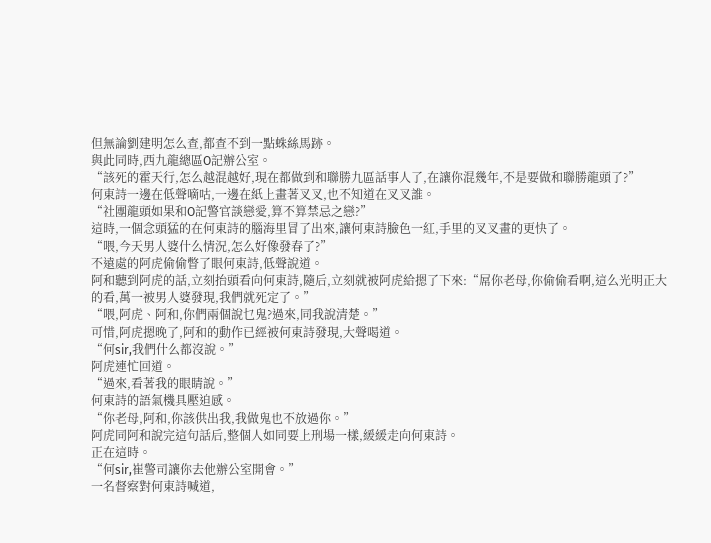但無論劉建明怎么查,都查不到一點蛛絲馬跡。
與此同時,西九龍總區O記辦公室。
“該死的霍天行,怎么越混越好,現在都做到和聯勝九區話事人了,在讓你混幾年,不是要做和聯勝龍頭了?”
何東詩一邊在低聲嘀咕,一邊在紙上畫著叉叉,也不知道在叉叉誰。
“社團龍頭如果和O記警官談戀愛,算不算禁忌之戀?”
這時,一個念頭猛的在何東詩的腦海里冒了出來,讓何東詩臉色一紅,手里的叉叉畫的更快了。
“喂,今天男人婆什么情況,怎么好像發春了?”
不遠處的阿虎偷偷瞥了眼何東詩,低聲說道。
阿和聽到阿虎的話,立刻抬頭看向何東詩,隨后,立刻就被阿虎給摁了下來:“屌你老母,你偷偷看啊,這么光明正大的看,萬一被男人婆發現,我們就死定了。”
“喂,阿虎、阿和,你們兩個說乜鬼?過來,同我說清楚。”
可惜,阿虎摁晚了,阿和的動作已經被何東詩發現,大聲喝道。
“何sir,我們什么都沒說。”
阿虎連忙回道。
“過來,看著我的眼睛說。”
何東詩的語氣機具壓迫感。
“你老母,阿和,你該供出我,我做鬼也不放過你。”
阿虎同阿和說完這句話后,整個人如同要上刑場一樣,緩緩走向何東詩。
正在這時。
“何sir,崔警司讓你去他辦公室開會。”
一名督察對何東詩喊道,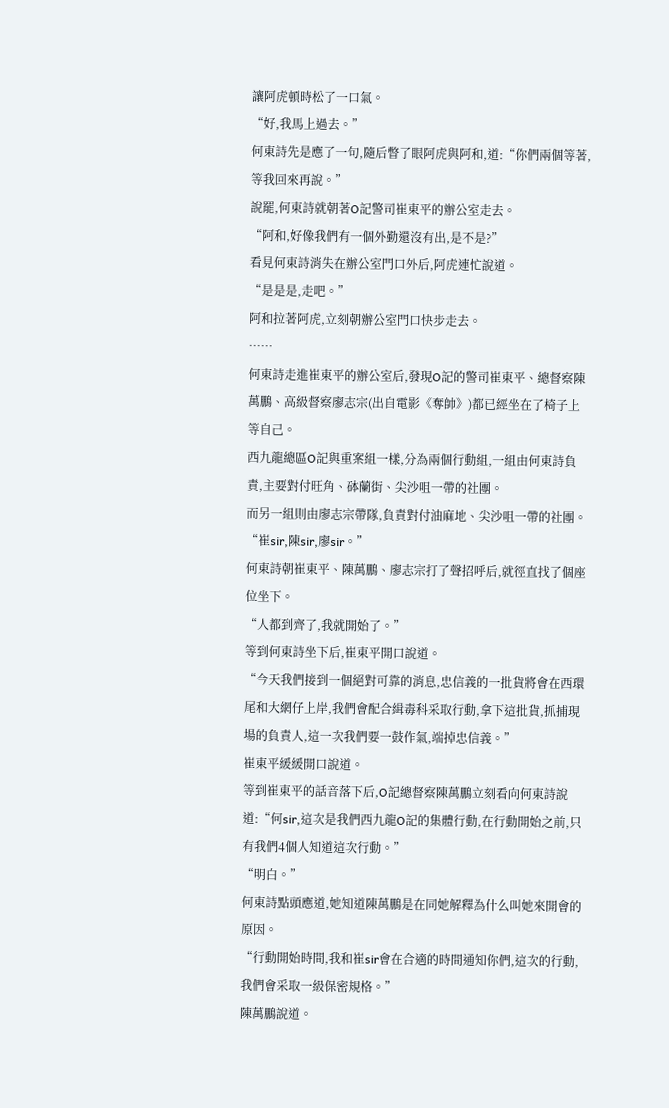讓阿虎頓時松了一口氣。
“好,我馬上過去。”
何東詩先是應了一句,隨后瞥了眼阿虎與阿和,道:“你們兩個等著,等我回來再說。”
說罷,何東詩就朝著O記警司崔東平的辦公室走去。
“阿和,好像我們有一個外勤還沒有出,是不是?”
看見何東詩消失在辦公室門口外后,阿虎連忙說道。
“是是是,走吧。”
阿和拉著阿虎,立刻朝辦公室門口快步走去。
……
何東詩走進崔東平的辦公室后,發現O記的警司崔東平、總督察陳萬鵬、高級督察廖志宗(出自電影《奪帥》)都已經坐在了椅子上等自己。
西九龍總區O記與重案組一樣,分為兩個行動組,一組由何東詩負責,主要對付旺角、砵蘭街、尖沙咀一帶的社團。
而另一組則由廖志宗帶隊,負責對付油麻地、尖沙咀一帶的社團。
“崔sir,陳sir,廖sir。”
何東詩朝崔東平、陳萬鵬、廖志宗打了聲招呼后,就徑直找了個座位坐下。
“人都到齊了,我就開始了。”
等到何東詩坐下后,崔東平開口說道。
“今天我們接到一個絕對可靠的消息,忠信義的一批貨將會在西環尾和大網仔上岸,我們會配合緝毒科采取行動,拿下這批貨,抓捕現場的負責人,這一次我們要一鼓作氣,端掉忠信義。”
崔東平緩緩開口說道。
等到崔東平的話音落下后,O記總督察陳萬鵬立刻看向何東詩說道:“何sir,這次是我們西九龍O記的集體行動,在行動開始之前,只有我們4個人知道這次行動。”
“明白。”
何東詩點頭應道,她知道陳萬鵬是在同她解釋為什么叫她來開會的原因。
“行動開始時間,我和崔sir會在合適的時間通知你們,這次的行動,我們會采取一級保密規格。”
陳萬鵬說道。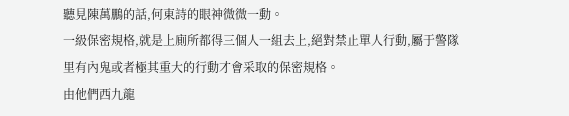聽見陳萬鵬的話,何東詩的眼神微微一動。
一級保密規格,就是上廁所都得三個人一組去上,絕對禁止單人行動,屬于警隊里有內鬼或者極其重大的行動才會采取的保密規格。
由他們西九龍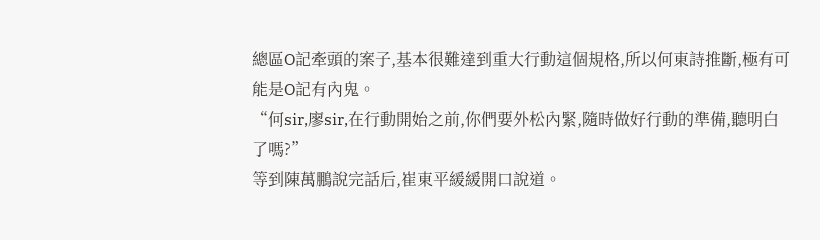總區O記牽頭的案子,基本很難達到重大行動這個規格,所以何東詩推斷,極有可能是O記有內鬼。
“何sir,廖sir,在行動開始之前,你們要外松內緊,隨時做好行動的準備,聽明白了嗎?”
等到陳萬鵬說完話后,崔東平緩緩開口說道。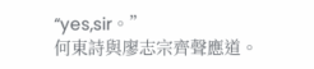“yes,sir。”
何東詩與廖志宗齊聲應道。